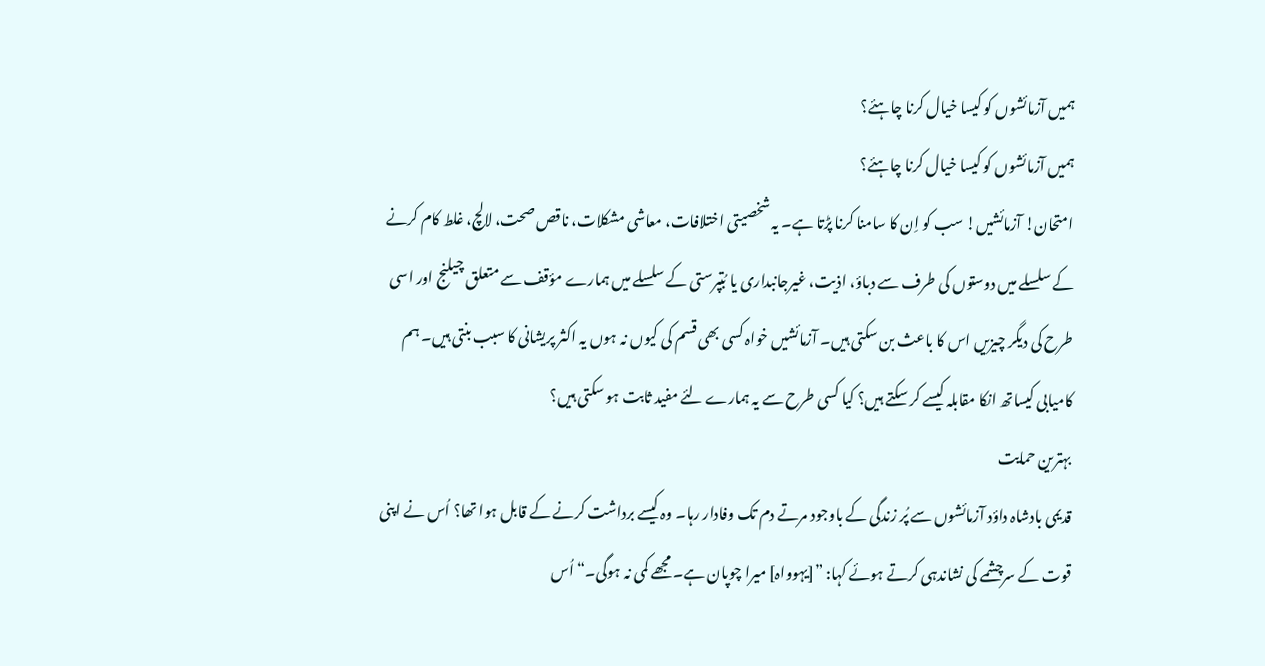ہمیں آزمائشوں کو کیسا خیال کرنا چاہئے؟
ہمیں آزمائشوں کو کیسا خیال کرنا چاہئے؟
امتحان! آزمائشیں! سب کو اِن کا سامنا کرنا پڑتا ہے۔ یہ شخصیتی اختلافات، معاشی مشکلات، ناقص صحت، لالچ، غلط کام کرنے کے سلسلے میں دوستوں کی طرف سے دباؤ، اذیت، غیرجانبداری یا بُتپرستی کے سلسلے میں ہمارے مؤقف سے متعلق چیلنج اور اسی طرح کی دیگر چیزیں اس کا باعث بن سکتی ہیں۔ آزمائشیں خواہ کسی بھی قسم کی کیوں نہ ہوں یہ اکثر پریشانی کا سبب بنتی ہیں۔ ہم کامیابی کیساتھ انکا مقابلہ کیسے کر سکتے ہیں؟ کیا کسی طرح سے یہ ہمارے لئے مفید ثابت ہو سکتی ہیں؟
بہترین حمایت
قدیمی بادشاہ داؤد آزمائشوں سے پُر زندگی کے باوجود مرتے دم تک وفادار رہا۔ وہ کیسے برداشت کرنے کے قابل ہوا تھا؟ اُس نے اپنی قوت کے سرچشمے کی نشاندہی کرتے ہوئے کہا: ”[یہوواہ] میرا چوپان ہے۔ مجھے کمی نہ ہوگی۔“ اُس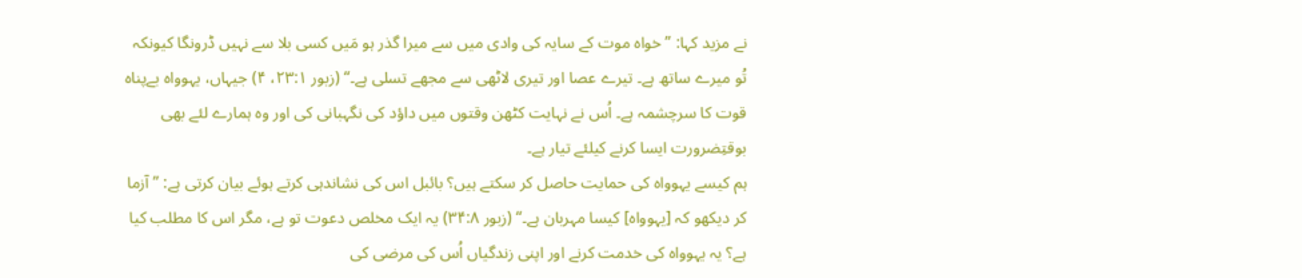نے مزید کہا: ”خواہ موت کے سایہ کی وادی میں سے میرا گذر ہو مَیں کسی بلا سے نہیں ڈرونگا کیونکہ تُو میرے ساتھ ہے۔ تیرے عصا اور تیری لاٹھی سے مجھے تسلی ہے۔“ (زبور ۲۳:۱، ۴) جیہاں، یہوواہ بےپناہ قوت کا سرچشمہ ہے۔ اُس نے نہایت کٹھن وقتوں میں داؤد کی نگہبانی کی اور وہ ہمارے لئے بھی بوقتِضرورت ایسا کرنے کیلئے تیار ہے۔
ہم کیسے یہوواہ کی حمایت حاصل کر سکتے ہیں؟ بائبل اس کی نشاندہی کرتے ہوئے بیان کرتی ہے: ”آزما کر دیکھو کہ [یہوواہ] کیسا مہربان ہے۔“ (زبور ۳۴:۸) یہ ایک مخلص دعوت تو ہے، مگر اس کا مطلب کیا ہے؟ یہ یہوواہ کی خدمت کرنے اور اپنی زندگیاں اُس کی مرضی کی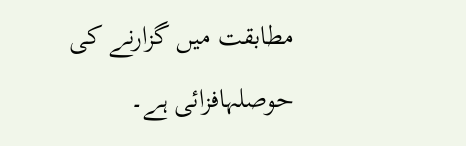مطابقت میں گزارنے کی حوصلہافزائی ہے۔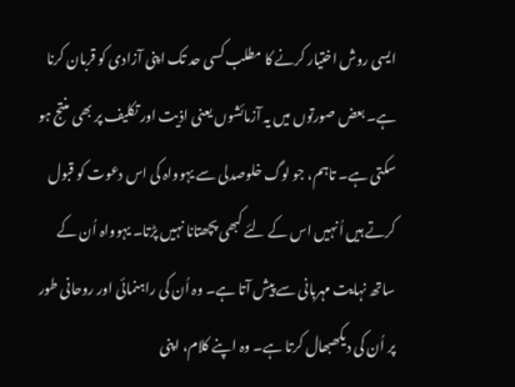ایسی روش اختیار کرنے کا مطلب کسی حد تک اپنی آزادی کو قربان کرنا ہے۔ بعض صورتوں میں یہ آزمائشوں یعنی اذیت اور تکلیف پر بھی منتج ہو سکتی ہے۔ تاہم، جو لوگ خلوصدلی سے یہوواہ کی اس دعوت کو قبول کرتے ہیں اُنہیں اس کے لئے کبھی پچھتانا نہیں پڑتا۔ یہوواہ اُن کے ساتھ نہایت مہربانی سے پیش آتا ہے۔ وہ اُن کی راہنمائی اور روحانی طور پر اُن کی دیکھبھال کرتا ہے۔ وہ اپنے کلام، اپنی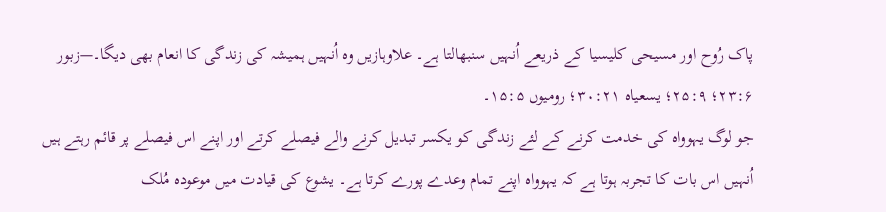پاک رُوح اور مسیحی کلیسیا کے ذریعے اُنہیں سنبھالتا ہے۔ علاوہازیں وہ اُنہیں ہمیشہ کی زندگی کا انعام بھی دیگا۔—زبور ۲۳:۶؛ ۲۵:۹؛ یسعیاہ ۳۰:۲۱؛ رومیوں ۱۵:۵۔
جو لوگ یہوواہ کی خدمت کرنے کے لئے زندگی کو یکسر تبدیل کرنے والے فیصلے کرتے اور اپنے اس فیصلے پر قائم رہتے ہیں اُنہیں اس بات کا تجربہ ہوتا ہے کہ یہوواہ اپنے تمام وعدے پورے کرتا ہے۔ یشوع کی قیادت میں موعودہ مُلک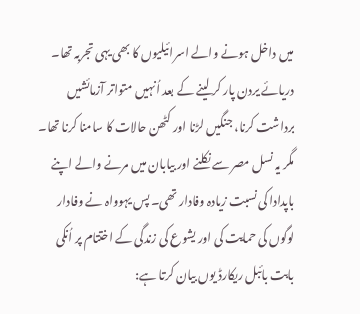میں داخل ہونے والے اسرائیلیوں کا بھی یہی تجربہ تھا۔ دریائے یردن پار کر لینے کے بعد اُنہیں متواتر آزمائشیں برداشت کرنا، جنگیں لڑنا اور کٹھن حالات کا سامنا کرنا تھا۔ مگر یہ نسل مصر سے نکلنے اور بیابان میں مرنے والے اپنے باپدادا کی نسبت زیادہ وفادار تھی۔ پس یہوواہ نے وفادار لوگوں کی حمایت کی اور یشوع کی زندگی کے اختتام پر اُنکی بابت بائبل ریکارڈ یوں بیان کرتا ہے: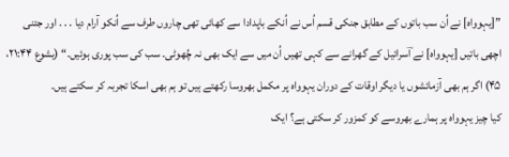”[یہوواہ] نے اُن سب باتوں کے مطابق جنکی قسم اُس نے اُنکے باپدادا سے کھائی تھی چاروں طرف سے اُنکو آرام دیا . . . اور جتنی اچھی باتیں [یہوواہ] نے اؔسرائیل کے گھرانے سے کہی تھیں اُن میں سے ایک بھی نہ چُھوٹی۔ سب کی سب پوری ہوئیں۔“ (یشوع ۲۱:۴۴، ۴۵) اگر ہم بھی آزمائشوں یا دیگر اوقات کے دوران یہوواہ پر مکمل بھروسا رکھتے ہیں تو ہم بھی اسکا تجربہ کر سکتے ہیں۔
کیا چیز یہوواہ پر ہمارے بھروسے کو کمزور کر سکتی ہے؟ ایک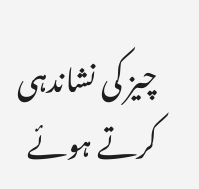چیز کی نشاندہی کرتے ہوئے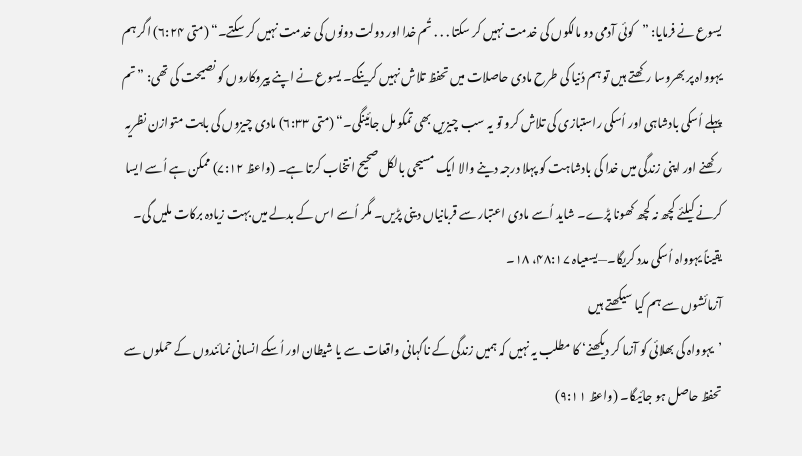یسوع نے فرمایا: ”کوئی آدمی دو مالکوں کی خدمت نہیں کر سکتا . . . تُم خدا اور دولت دونوں کی خدمت نہیں کر سکتے۔“ (متی ۶:۲۴) اگر ہم یہوواہ پر بھروسا رکھتے ہیں تو ہم دُنیا کی طرح مادی حاصلات میں تحفظ تلاش نہیں کرینگے۔ یسوع نے اپنے پیروکاروں کو نصیحت کی تھی: ”تم پہلے اُسکی بادشاہی اور اُسکی راستبازی کی تلاش کرو تو یہ سب چیزیں بھی تمکو مل جائینگی۔“ (متی ۶:۳۳) مادی چیزوں کی بابت متوازن نظریہ رکھنے اور اپنی زندگی میں خدا کی بادشاہت کو پہلا درجہ دینے والا ایک مسیحی بالکل صحیح انتخاب کرتا ہے۔ (واعظ ۷:۱۲) ممکن ہے اُسے ایسا کرنے کیلئے کچھ نہ کچھ کھونا پڑے۔ شاید اُسے مادی اعتبار سے قربانیاں دینی پڑیں۔ مگر اُسے اس کے بدلے میں بہت زیادہ برکات ملیں گی۔ یقیناً یہوواہ اُسکی مدد کریگا۔—یسعیاہ ۴۸:۱۷، ۱۸۔
آزمائشوں سے ہم کیا سیکھتے ہیں
’یہوواہ کی بھلائی کو آزما کر دیکھنے‘ کا مطلب یہ نہیں کہ ہمیں زندگی کے ناگہانی واقعات سے یا شیطان اور اُسکے انسانی نمائندوں کے حملوں سے تحفظ حاصل ہو جائیگا۔ (واعظ ۹:۱۱)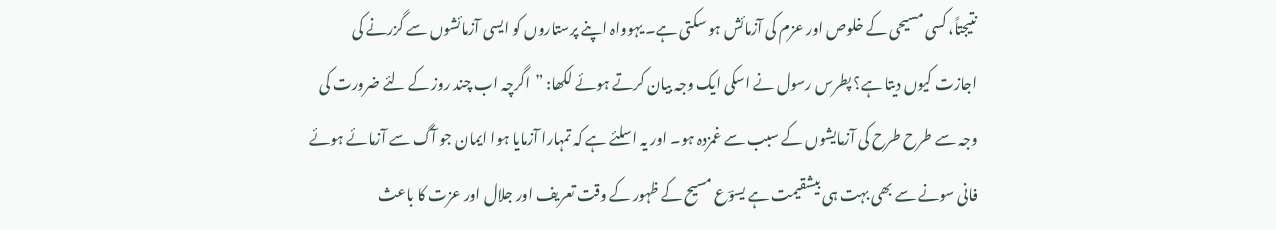نتیجتاً، کسی مسیحی کے خلوص اور عزم کی آزمائش ہو سکتی ہے۔ یہوواہ اپنے پرستاروں کو ایسی آزمائشوں سے گزرنے کی اجازت کیوں دیتا ہے؟ پطرس رسول نے اسکی ایک وجہ بیان کرتے ہوئے لکھا: ”اگرچہ اب چند روز کے لئے ضرورت کی وجہ سے طرح طرح کی آزمایشوں کے سبب سے غمزدہ ہو۔ اور یہ اسلئے ہے کہ تمہارا آزمایا ہوا ایمان جو آگ سے آزمائے ہوئے فانی سونے سے بھی بہت ہی بیشقیمت ہے یسوؔع مسیح کے ظہور کے وقت تعریف اور جلال اور عزت کا باعث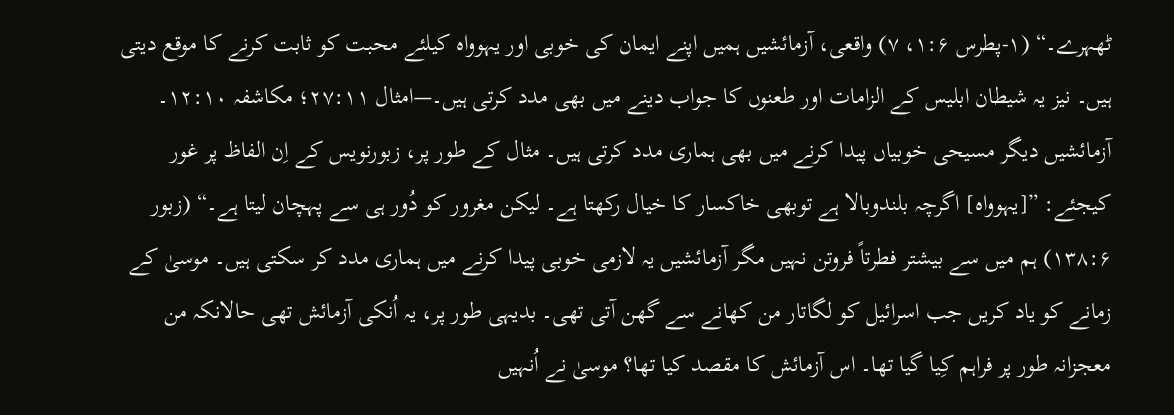ٹھہرے۔“ (۱-پطرس ۱:۶، ۷) واقعی، آزمائشیں ہمیں اپنے ایمان کی خوبی اور یہوواہ کیلئے محبت کو ثابت کرنے کا موقع دیتی ہیں۔ نیز یہ شیطان ابلیس کے الزامات اور طعنوں کا جواب دینے میں بھی مدد کرتی ہیں۔—امثال ۲۷:۱۱؛ مکاشفہ ۱۲:۱۰۔
آزمائشیں دیگر مسیحی خوبیاں پیدا کرنے میں بھی ہماری مدد کرتی ہیں۔ مثال کے طور پر، زبورنویس کے اِن الفاظ پر غور کیجئے: ”[یہوواہ] اگرچہ بلندوبالا ہے توبھی خاکسار کا خیال رکھتا ہے۔ لیکن مغرور کو دُور ہی سے پہچان لیتا ہے۔“ (زبور ۱۳۸:۶) ہم میں سے بیشتر فطرتاً فروتن نہیں مگر آزمائشیں یہ لازمی خوبی پیدا کرنے میں ہماری مدد کر سکتی ہیں۔ موسیٰ کے زمانے کو یاد کریں جب اسرائیل کو لگاتار من کھانے سے گھن آتی تھی۔ بدیہی طور پر، یہ اُنکی آزمائش تھی حالانکہ من معجزانہ طور پر فراہم کِیا گیا تھا۔ اس آزمائش کا مقصد کیا تھا؟ موسیٰ نے اُنہیں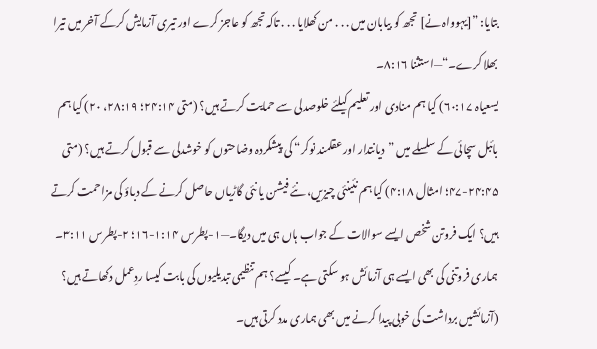بتایا: ”[یہوواہ نے] تجھ کو بیابان میں . . . من کھلایا . . . تاکہ تجھ کو عاجز کرے اور تیری آزمایش کرکے آخر میں تیرا بھلا کرے۔“—استثنا ۸:۱۶۔
یسعیاہ ۶۰:۱۷) کیا ہم منادی اور تعلیم کیلئے خلوصدلی سے حمایت کرتے ہیں؟ (متی ۲۴:۱۴؛ ۲۸:۱۹، ۲۰) کیا ہم بائبل سچائی کے سلسلے میں ”دیانتدار اور عقلمند نوکر“ کی پیشکردہ وضاحتوں کو خوشدلی سے قبول کرتے ہیں؟ (متی ۲۴:۴۵-۴۷؛ امثال ۴:۱۸) کیا ہم نئینئی چیزیں، نئے فیشن یا نئی گاڑیاں حاصل کرنے کے دباؤ کی مزاحمت کرتے ہیں؟ ایک فروتن شخص ایسے سوالات کے جواب ہاں ہی میں دیگا۔—۱-پطرس ۱:۱۴-۱۶؛ ۲-پطرس ۳:۱۱۔
ہماری فروتنی کی بھی ایسے ہی آزمائش ہو سکتی ہے۔ کیسے؟ ہم تنظیمی تبدیلیوں کی بابت کیسا ردِعمل دکھاتے ہیں؟ (آزمائشیں برداشت کی خوبی پیدا کرنے میں بھی ہماری مدد کرتی ہیں۔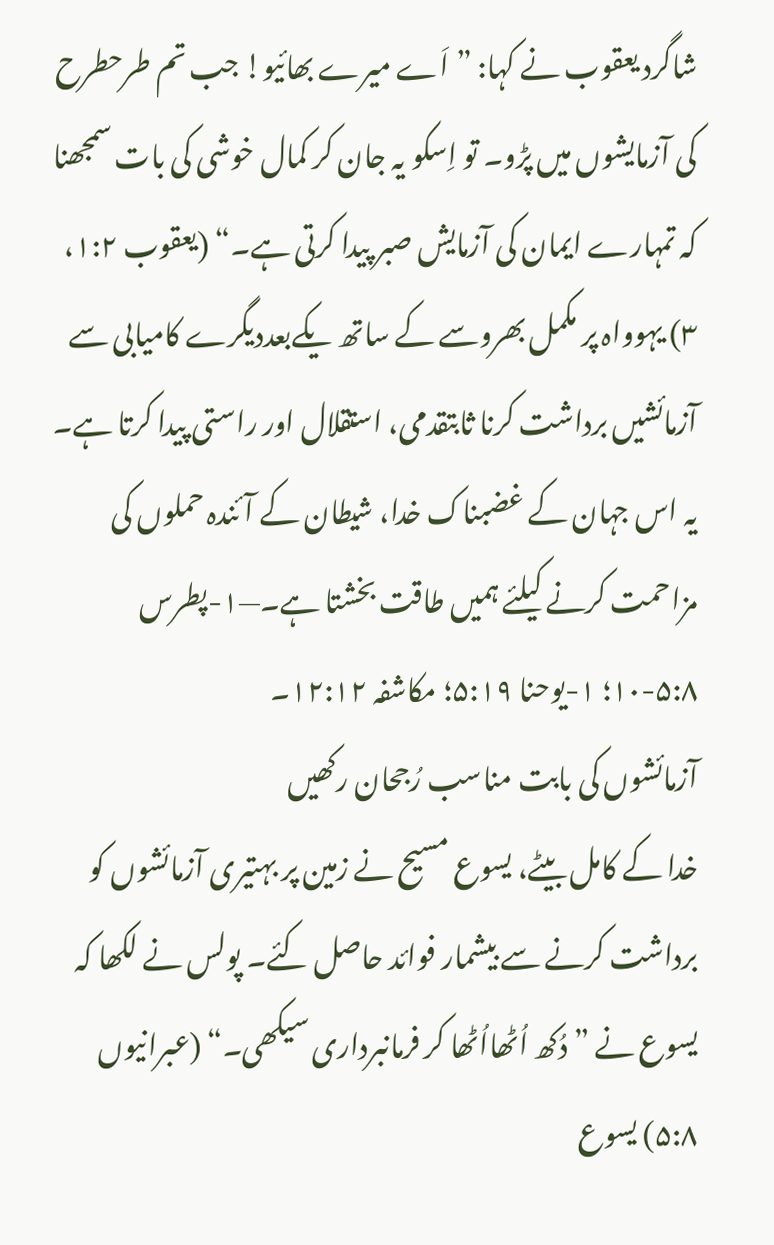شاگرد یعقوب نے کہا: ”اَے میرے بھائیو! جب تم طرحطرح کی آزمایشوں میں پڑو۔ تو اِسکو یہ جان کر کمال خوشی کی بات سمجھنا کہ تمہارے ایمان کی آزمایش صبر پیدا کرتی ہے۔“ (یعقوب ۱:۲، ۳) یہوواہ پر مکمل بھروسے کے ساتھ یکےبعددیگرے کامیابی سے آزمائشیں برداشت کرنا ثابتقدمی، استقلال اور راستی پیدا کرتا ہے۔ یہ اس جہان کے غضبناک خدا، شیطان کے آئندہ حملوں کی مزاحمت کرنے کیلئے ہمیں طاقت بخشتا ہے۔—۱-پطرس ۵:۸-۱۰؛ ۱-یوحنا ۵:۱۹؛ مکاشفہ ۱۲:۱۲۔
آزمائشوں کی بابت مناسب رُجحان رکھیں
خدا کے کامل بیٹے، یسوع مسیح نے زمین پر بہتیری آزمائشوں کو برداشت کرنے سے بیشمار فوائد حاصل کئے۔ پولس نے لکھا کہ یسوع نے ”دُکھ اُٹھااُٹھا کر فرمانبرداری سیکھی۔“ (عبرانیوں ۵:۸) یسوع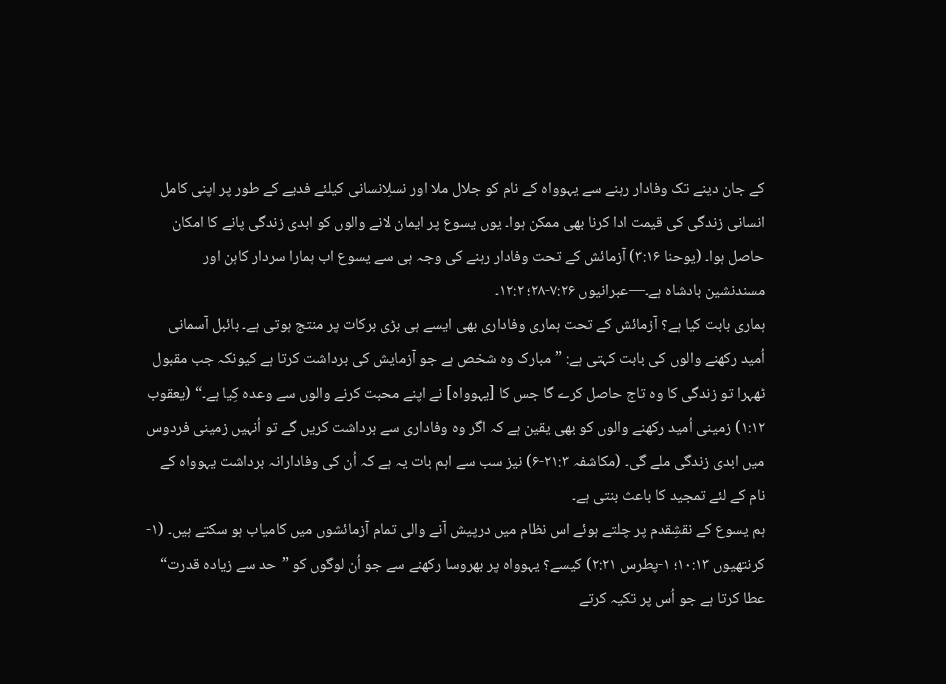کے جان دینے تک وفادار رہنے سے یہوواہ کے نام کو جلال ملا اور نسلِانسانی کیلئے فدیے کے طور پر اپنی کامل انسانی زندگی کی قیمت ادا کرنا بھی ممکن ہوا۔ یوں یسوع پر ایمان لانے والوں کو ابدی زندگی پانے کا امکان حاصل ہوا۔ (یوحنا ۳:۱۶) آزمائش کے تحت وفادار رہنے کی وجہ ہی سے یسوع اب ہمارا سردار کاہن اور مسندنشین بادشاہ ہے۔—عبرانیوں ۷:۲۶-۲۸؛ ۱۲:۲۔
ہماری بابت کیا ہے؟ آزمائش کے تحت ہماری وفاداری بھی ایسے ہی بڑی برکات پر منتج ہوتی ہے۔ بائبل آسمانی اُمید رکھنے والوں کی بابت کہتی ہے: ”مبارک وہ شخص ہے جو آزمایش کی برداشت کرتا ہے کیونکہ جب مقبول ٹھہرا تو زندگی کا وہ تاج حاصل کرے گا جس کا [یہوواہ] نے اپنے محبت کرنے والوں سے وعدہ کِیا ہے۔“ (یعقوب ۱:۱۲) زمینی اُمید رکھنے والوں کو بھی یقین ہے کہ اگر وہ وفاداری سے برداشت کریں گے تو اُنہیں زمینی فردوس میں ابدی زندگی ملے گی۔ (مکاشفہ ۲۱:۳-۶) نیز سب سے اہم بات یہ ہے کہ اُن کی وفادارانہ برداشت یہوواہ کے نام کے لئے تمجید کا باعث بنتی ہے۔
ہم یسوع کے نقشِقدم پر چلتے ہوئے اس نظام میں درپیش آنے والی تمام آزمائشوں میں کامیاب ہو سکتے ہیں۔ (۱-کرنتھیوں ۱۰:۱۳؛ ۱-پطرس ۲:۲۱) کیسے؟ یہوواہ پر بھروسا رکھنے سے جو اُن لوگوں کو ”حد سے زیادہ قدرت“ عطا کرتا ہے جو اُس پر تکیہ کرتے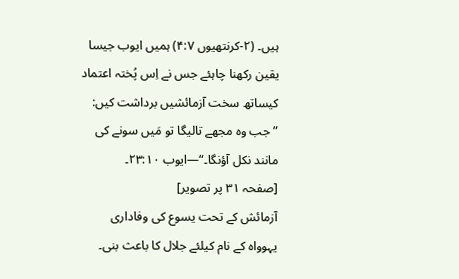ہیں۔ (۲-کرنتھیوں ۴:۷) ہمیں ایوب جیسا یقین رکھنا چاہئے جس نے اِس پُختہ اعتماد کیساتھ سخت آزمائشیں برداشت کیں: ”جب وہ مجھے تالیگا تو مَیں سونے کی مانند نکل آؤنگا۔“—ایوب ۲۳:۱۰۔
[صفحہ ۳۱ پر تصویر]
آزمائش کے تحت یسوع کی وفاداری یہوواہ کے نام کیلئے جلال کا باعث بنی۔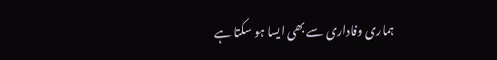ہماری وفاداری سے بھی ایسا ہو سکتا ہے